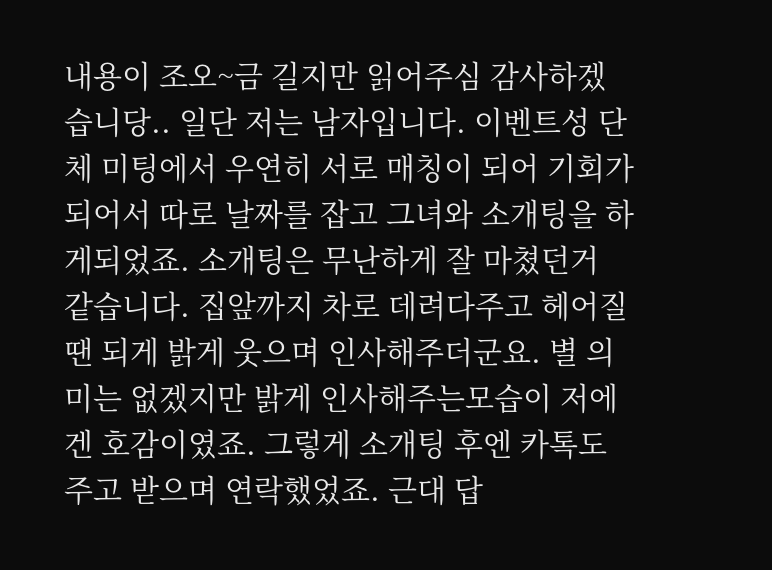내용이 조오~금 길지만 읽어주심 감사하겠습니당.. 일단 저는 남자입니다. 이벤트성 단체 미팅에서 우연히 서로 매칭이 되어 기회가 되어서 따로 날짜를 잡고 그녀와 소개팅을 하게되었죠. 소개팅은 무난하게 잘 마쳤던거 같습니다. 집앞까지 차로 데려다주고 헤어질땐 되게 밝게 웃으며 인사해주더군요. 별 의미는 없겠지만 밝게 인사해주는모습이 저에겐 호감이였죠. 그렇게 소개팅 후엔 카톡도 주고 받으며 연락했었죠. 근대 답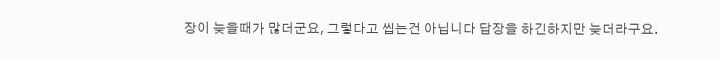장이 늦을때가 많더군요, 그렇다고 씹는건 아닙니다 답장을 하긴하지만 늦더라구요.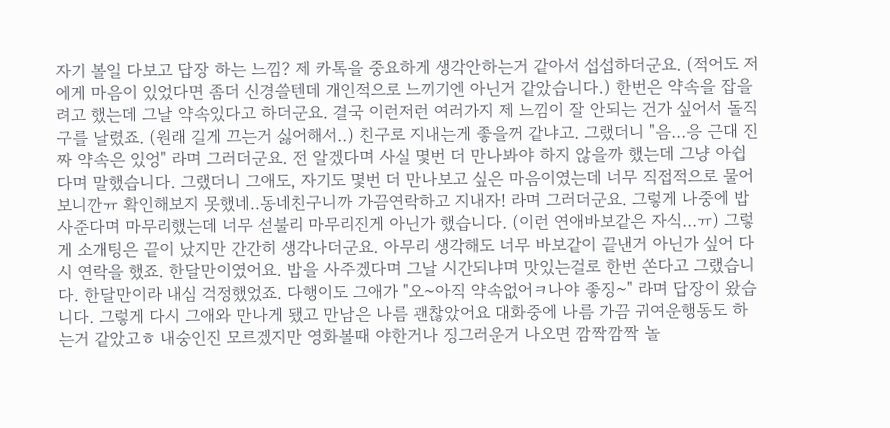자기 볼일 다보고 답장 하는 느낌? 제 카톡을 중요하게 생각안하는거 같아서 섭섭하더군요. (적어도 저에게 마음이 있었다면 좀더 신경쓸텐데 개인적으로 느끼기엔 아닌거 같았습니다.) 한번은 약속을 잡을려고 했는데 그날 약속있다고 하더군요. 결국 이런저런 여러가지 제 느낌이 잘 안되는 건가 싶어서 돌직구를 날렸죠. (원래 길게 끄는거 싫어해서..) 친구로 지내는게 좋을꺼 같냐고. 그랬더니 "음...응 근대 진짜 약속은 있엉" 라며 그러더군요. 전 알겠다며 사실 몇번 더 만나봐야 하지 않을까 했는데 그냥 아쉽다며 말했습니다. 그랬더니 그애도, 자기도 몇번 더 만나보고 싶은 마음이였는데 너무 직접적으로 물어보니깐ㅠ 확인해보지 못했네..동네친구니까 가끔연락하고 지내자! 라며 그러더군요. 그렇게 나중에 밥사준다며 마무리했는데 너무 섣불리 마무리진게 아닌가 했습니다. (이런 연애바보같은 자식...ㅠ) 그렇게 소개팅은 끝이 났지만 간간히 생각나더군요. 아무리 생각해도 너무 바보같이 끝낸거 아닌가 싶어 다시 연락을 했죠. 한달만이였어요. 밥을 사주겠다며 그날 시간되냐며 맛있는걸로 한번 쏜다고 그랬습니다. 한달만이라 내심 걱정했었죠. 다행이도 그애가 "오~아직 약속없어ㅋ나야 좋징~" 라며 답장이 왔습니다. 그렇게 다시 그애와 만나게 됐고 만남은 나름 괜찮았어요 대화중에 나름 가끔 귀여운행동도 하는거 같았고ㅎ 내숭인진 모르겠지만 영화볼때 야한거나 징그러운거 나오면 깜짝깜짝 놀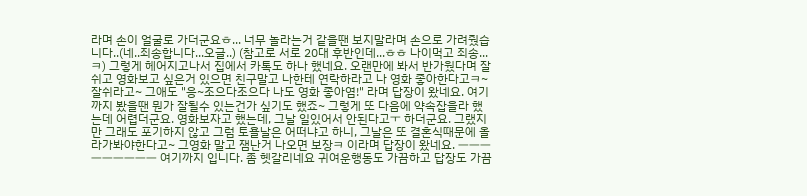라며 손이 얼굴로 가더군요ㅎ... 너무 놀라는거 같을땐 보지말라며 손으로 가려줬습니다..(네..죄송합니다...오글..) (참고로 서로 20대 후반인데...ㅎㅎ 나이먹고 죄송...ㅋ) 그렇게 헤어지고나서 집에서 카톡도 하나 했네요. 오랜만에 봐서 반가웠다며 잘쉬고 영화보고 싶은거 있으면 친구말고 나한테 연락하라고 나 영화 좋아한다고ㅋ~잘쉬라고~ 그애도 "응~조으다조으다 나도 영화 좋아염!" 라며 답장이 왔네요. 여기까지 봤을땐 뭔가 잘될수 있는건가 싶기도 했죠~ 그렇게 또 다음에 약속잡을라 했는데 어렵더군요. 영화보자고 했는데, 그날 일있어서 안된다고ㅜ 하더군요. 그랬지만 그래도 포기하지 않고 그럼 토욜날은 어떠냐고 하니, 그날은 또 결혼식때문에 올라가봐야한다고~ 그영화 말고 잼난거 나오면 보장ㅋ 이라며 답장이 왔네요. ㅡㅡㅡㅡㅡㅡㅡㅡㅡ 여기까지 입니다. 좀 헷갈리네요 귀여운행동도 가끔하고 답장도 가끔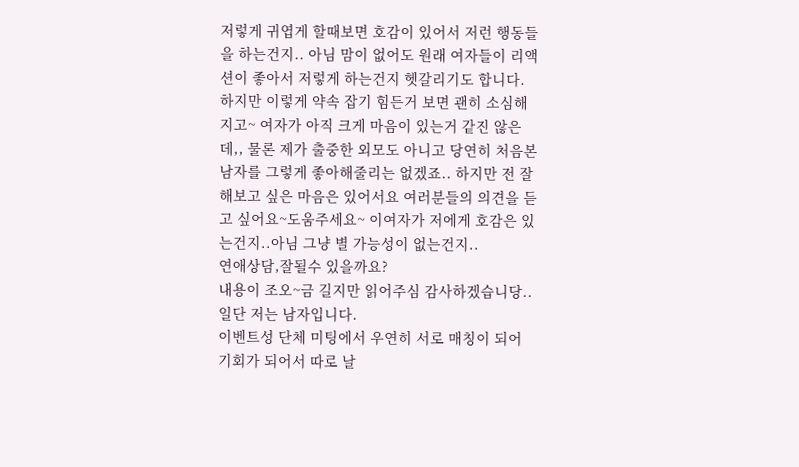저렇게 귀엽게 할때보면 호감이 있어서 저런 행동들을 하는건지.. 아님 맘이 없어도 원래 여자들이 리액션이 좋아서 저렇게 하는건지 헷갈리기도 합니다. 하지만 이렇게 약속 잡기 힘든거 보면 괜히 소심해지고~ 여자가 아직 크게 마음이 있는거 같진 않은데,, 물론 제가 출중한 외모도 아니고 당연히 처음본 남자를 그렇게 좋아해줄리는 없겠죠.. 하지만 전 잘해보고 싶은 마음은 있어서요 여러분들의 의견을 듣고 싶어요~도움주세요~ 이여자가 저에게 호감은 있는건지..아님 그냥 별 가능성이 없는건지..
연애상담,잘될수 있을까요?
내용이 조오~금 길지만 읽어주심 감사하겠습니당..
일단 저는 남자입니다.
이벤트성 단체 미팅에서 우연히 서로 매칭이 되어
기회가 되어서 따로 날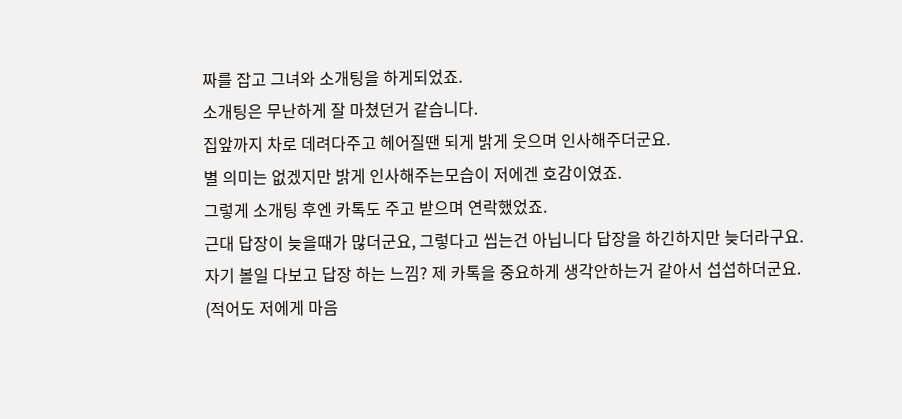짜를 잡고 그녀와 소개팅을 하게되었죠.
소개팅은 무난하게 잘 마쳤던거 같습니다.
집앞까지 차로 데려다주고 헤어질땐 되게 밝게 웃으며 인사해주더군요.
별 의미는 없겠지만 밝게 인사해주는모습이 저에겐 호감이였죠.
그렇게 소개팅 후엔 카톡도 주고 받으며 연락했었죠.
근대 답장이 늦을때가 많더군요, 그렇다고 씹는건 아닙니다 답장을 하긴하지만 늦더라구요.
자기 볼일 다보고 답장 하는 느낌? 제 카톡을 중요하게 생각안하는거 같아서 섭섭하더군요.
(적어도 저에게 마음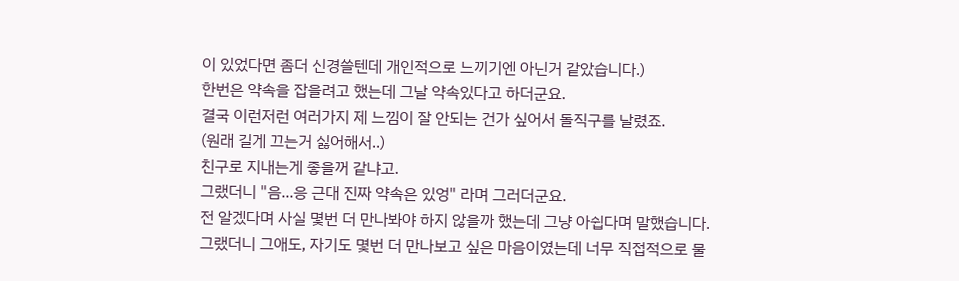이 있었다면 좀더 신경쓸텐데 개인적으로 느끼기엔 아닌거 같았습니다.)
한번은 약속을 잡을려고 했는데 그날 약속있다고 하더군요.
결국 이런저런 여러가지 제 느낌이 잘 안되는 건가 싶어서 돌직구를 날렸죠.
(원래 길게 끄는거 싫어해서..)
친구로 지내는게 좋을꺼 같냐고.
그랬더니 "음...응 근대 진짜 약속은 있엉" 라며 그러더군요.
전 알겠다며 사실 몇번 더 만나봐야 하지 않을까 했는데 그냥 아쉽다며 말했습니다.
그랬더니 그애도, 자기도 몇번 더 만나보고 싶은 마음이였는데 너무 직접적으로 물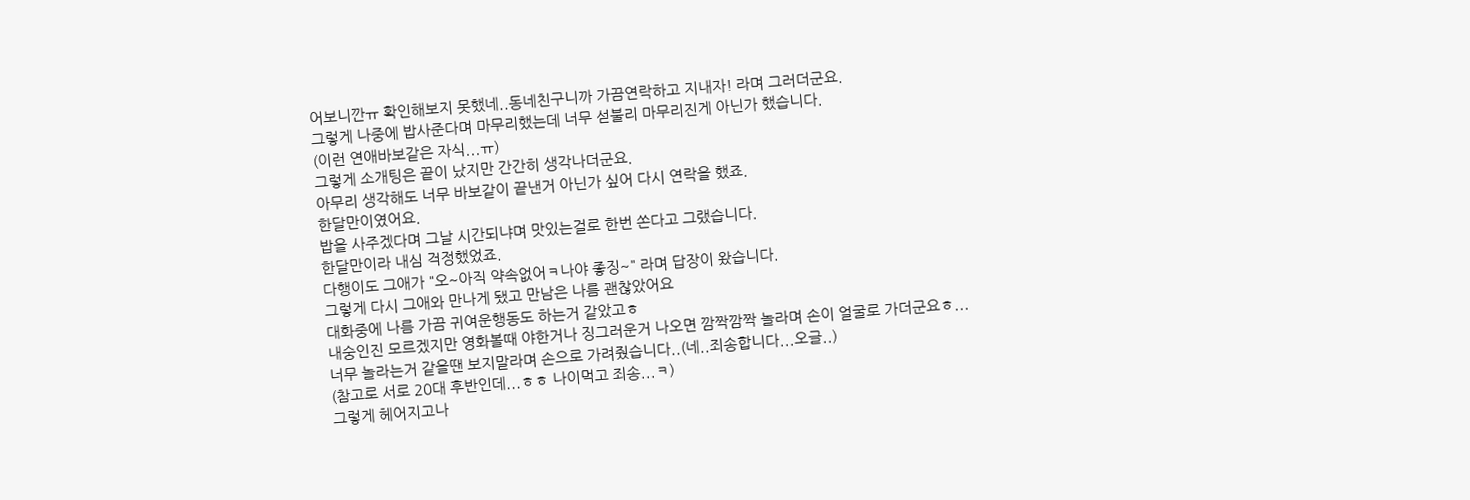어보니깐ㅠ 확인해보지 못했네..동네친구니까 가끔연락하고 지내자! 라며 그러더군요.
그렇게 나중에 밥사준다며 마무리했는데 너무 섣불리 마무리진게 아닌가 했습니다.
(이런 연애바보같은 자식...ㅠ)
그렇게 소개팅은 끝이 났지만 간간히 생각나더군요.
아무리 생각해도 너무 바보같이 끝낸거 아닌가 싶어 다시 연락을 했죠.
한달만이였어요.
밥을 사주겠다며 그날 시간되냐며 맛있는걸로 한번 쏜다고 그랬습니다.
한달만이라 내심 걱정했었죠.
다행이도 그애가 "오~아직 약속없어ㅋ나야 좋징~" 라며 답장이 왔습니다.
그렇게 다시 그애와 만나게 됐고 만남은 나름 괜찮았어요
대화중에 나름 가끔 귀여운행동도 하는거 같았고ㅎ
내숭인진 모르겠지만 영화볼때 야한거나 징그러운거 나오면 깜짝깜짝 놀라며 손이 얼굴로 가더군요ㅎ...
너무 놀라는거 같을땐 보지말라며 손으로 가려줬습니다..(네..죄송합니다...오글..)
(참고로 서로 20대 후반인데...ㅎㅎ 나이먹고 죄송...ㅋ)
그렇게 헤어지고나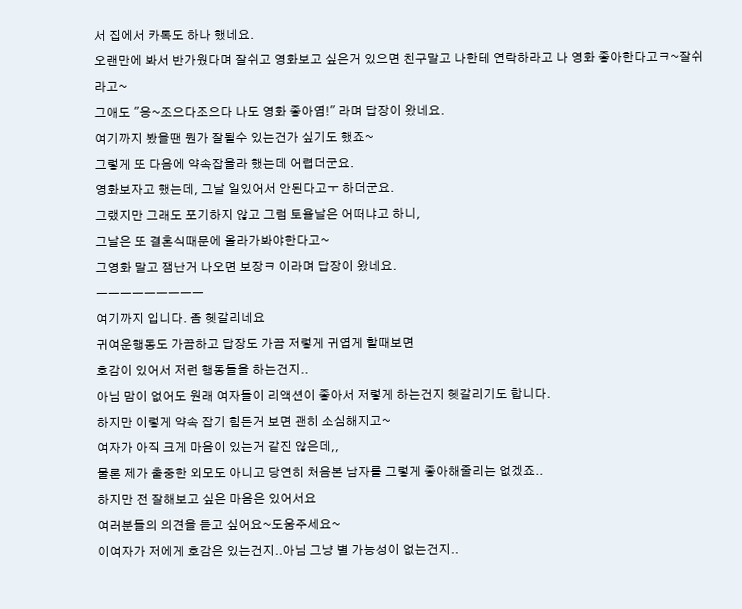서 집에서 카톡도 하나 했네요.
오랜만에 봐서 반가웠다며 잘쉬고 영화보고 싶은거 있으면 친구말고 나한테 연락하라고 나 영화 좋아한다고ㅋ~잘쉬라고~
그애도 "응~조으다조으다 나도 영화 좋아염!" 라며 답장이 왔네요.
여기까지 봤을땐 뭔가 잘될수 있는건가 싶기도 했죠~
그렇게 또 다음에 약속잡을라 했는데 어렵더군요.
영화보자고 했는데, 그날 일있어서 안된다고ㅜ 하더군요.
그랬지만 그래도 포기하지 않고 그럼 토욜날은 어떠냐고 하니,
그날은 또 결혼식때문에 올라가봐야한다고~
그영화 말고 잼난거 나오면 보장ㅋ 이라며 답장이 왔네요.
ㅡㅡㅡㅡㅡㅡㅡㅡㅡ
여기까지 입니다. 좀 헷갈리네요
귀여운행동도 가끔하고 답장도 가끔 저렇게 귀엽게 할때보면
호감이 있어서 저런 행동들을 하는건지..
아님 맘이 없어도 원래 여자들이 리액션이 좋아서 저렇게 하는건지 헷갈리기도 합니다.
하지만 이렇게 약속 잡기 힘든거 보면 괜히 소심해지고~
여자가 아직 크게 마음이 있는거 같진 않은데,,
물론 제가 출중한 외모도 아니고 당연히 처음본 남자를 그렇게 좋아해줄리는 없겠죠..
하지만 전 잘해보고 싶은 마음은 있어서요
여러분들의 의견을 듣고 싶어요~도움주세요~
이여자가 저에게 호감은 있는건지..아님 그냥 별 가능성이 없는건지..